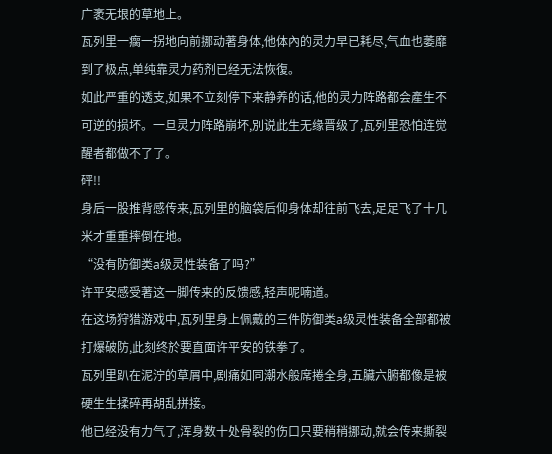广袤无垠的草地上。
瓦列里一瘸一拐地向前挪动著身体,他体內的灵力早已耗尽,气血也萎靡到了极点,单纯靠灵力药剂已经无法恢復。
如此严重的透支,如果不立刻停下来静养的话,他的灵力阵路都会產生不可逆的损坏。一旦灵力阵路崩坏,別说此生无缘晋级了,瓦列里恐怕连觉醒者都做不了了。
砰!!
身后一股推背感传来,瓦列里的脑袋后仰身体却往前飞去,足足飞了十几米才重重摔倒在地。
“没有防御类a级灵性装备了吗?”
许平安感受著这一脚传来的反馈感,轻声呢喃道。
在这场狩猎游戏中,瓦列里身上佩戴的三件防御类a级灵性装备全部都被打爆破防,此刻终於要直面许平安的铁拳了。
瓦列里趴在泥泞的草屑中,剧痛如同潮水般席捲全身,五臟六腑都像是被硬生生揉碎再胡乱拼接。
他已经没有力气了,浑身数十处骨裂的伤口只要稍稍挪动,就会传来撕裂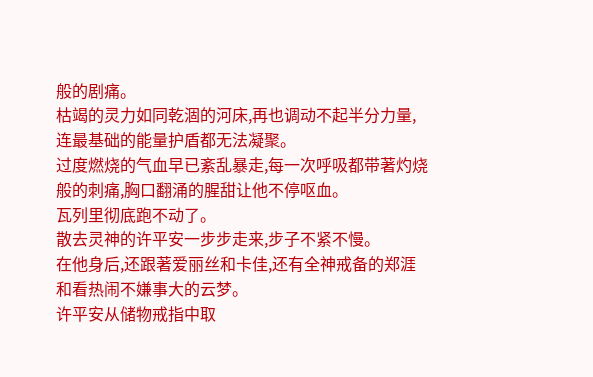般的剧痛。
枯竭的灵力如同乾涸的河床,再也调动不起半分力量,连最基础的能量护盾都无法凝聚。
过度燃烧的气血早已紊乱暴走,每一次呼吸都带著灼烧般的刺痛,胸口翻涌的腥甜让他不停呕血。
瓦列里彻底跑不动了。
散去灵神的许平安一步步走来,步子不紧不慢。
在他身后,还跟著爱丽丝和卡佳,还有全神戒备的郑涯和看热闹不嫌事大的云梦。
许平安从储物戒指中取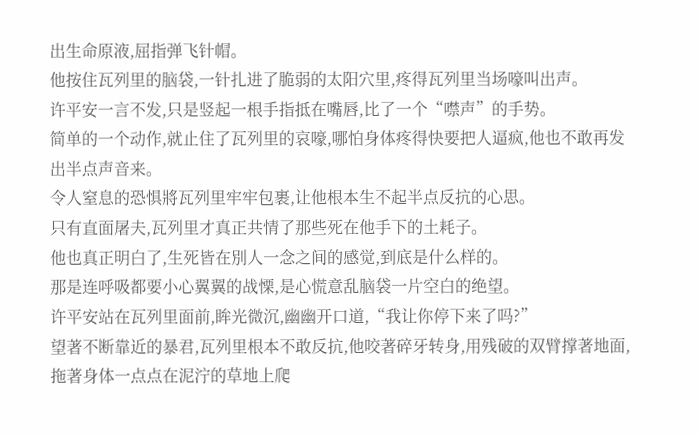出生命原液,屈指弹飞针帽。
他按住瓦列里的脑袋,一针扎进了脆弱的太阳穴里,疼得瓦列里当场嚎叫出声。
许平安一言不发,只是竖起一根手指抵在嘴唇,比了一个“噤声”的手势。
简单的一个动作,就止住了瓦列里的哀嚎,哪怕身体疼得快要把人逼疯,他也不敢再发出半点声音来。
令人窒息的恐惧將瓦列里牢牢包裹,让他根本生不起半点反抗的心思。
只有直面屠夫,瓦列里才真正共情了那些死在他手下的土耗子。
他也真正明白了,生死皆在別人一念之间的感觉,到底是什么样的。
那是连呼吸都要小心翼翼的战慄,是心慌意乱脑袋一片空白的绝望。
许平安站在瓦列里面前,眸光微沉,幽幽开口道,“我让你停下来了吗?”
望著不断靠近的暴君,瓦列里根本不敢反抗,他咬著碎牙转身,用残破的双臂撑著地面,拖著身体一点点在泥泞的草地上爬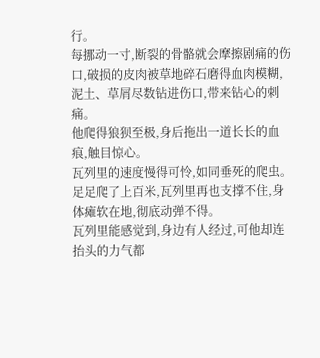行。
每挪动一寸,断裂的骨骼就会摩擦剧痛的伤口,破损的皮肉被草地碎石磨得血肉模糊,泥土、草屑尽数钻进伤口,带来钻心的刺痛。
他爬得狼狈至极,身后拖出一道长长的血痕,触目惊心。
瓦列里的速度慢得可怜,如同垂死的爬虫。
足足爬了上百米,瓦列里再也支撑不住,身体瘫软在地,彻底动弹不得。
瓦列里能感觉到,身边有人经过,可他却连抬头的力气都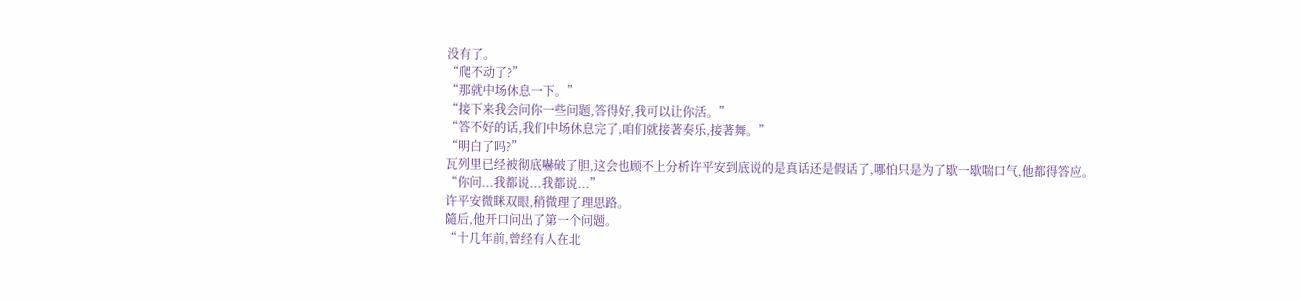没有了。
“爬不动了?”
“那就中场休息一下。”
“接下来我会问你一些问题,答得好,我可以让你活。”
“答不好的话,我们中场休息完了,咱们就接著奏乐,接著舞。”
“明白了吗?”
瓦列里已经被彻底嚇破了胆,这会也顾不上分析许平安到底说的是真话还是假话了,哪怕只是为了歇一歇喘口气,他都得答应。
“你问...我都说...我都说...”
许平安微眯双眼,稍微理了理思路。
隨后,他开口问出了第一个问题。
“十几年前,曾经有人在北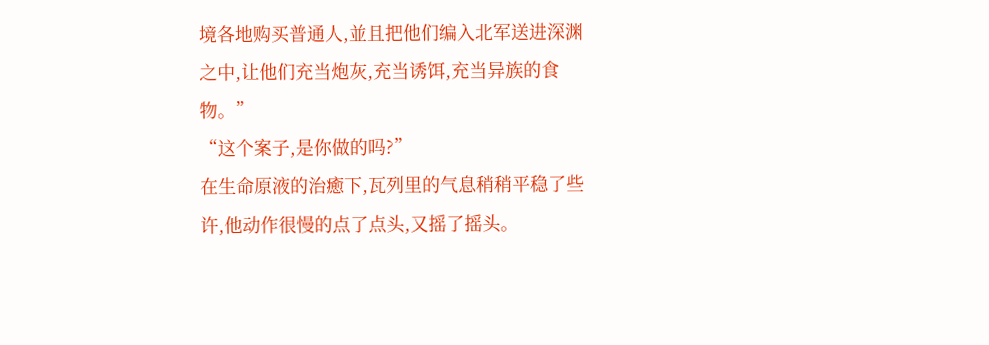境各地购买普通人,並且把他们编入北军送进深渊之中,让他们充当炮灰,充当诱饵,充当异族的食物。”
“这个案子,是你做的吗?”
在生命原液的治癒下,瓦列里的气息稍稍平稳了些许,他动作很慢的点了点头,又摇了摇头。